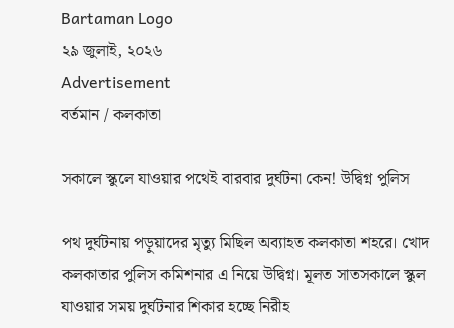Bartaman Logo
২৯ জুলাই, ২০২৬
Advertisement
বর্তমান / কলকাতা

সকালে স্কুলে যাওয়ার পথেই বারবার দুর্ঘটনা কেন! উদ্বিগ্ন পুলিস

পথ দুর্ঘটনায় পড়ুয়াদের মৃত্যু মিছিল অব্যাহত কলকাতা শহরে। খোদ কলকাতার পুলিস কমিশনার এ নিয়ে উদ্বিগ্ন। মূলত সাতসকালে স্কুল যাওয়ার সময় দুর্ঘটনার শিকার হচ্ছে নিরীহ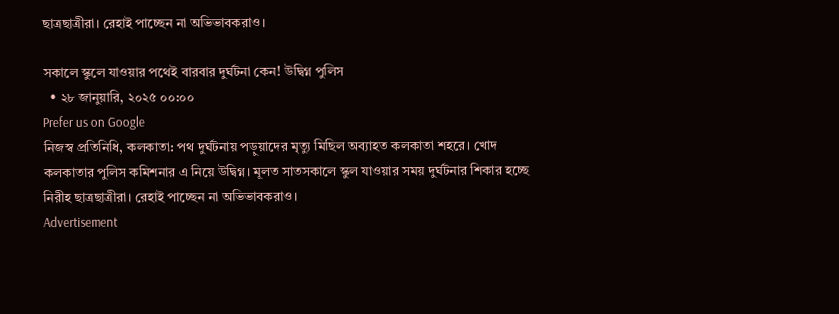ছাত্রছাত্রীরা। রেহাই পাচ্ছেন না অভিভাবকরাও।

সকালে স্কুলে যাওয়ার পথেই বারবার দুর্ঘটনা কেন! উদ্বিগ্ন পুলিস
  • ২৮ জানুয়ারি, ২০২৫ ০০:০০
Prefer us on Google
নিজস্ব প্রতিনিধি, কলকাতা: পথ দুর্ঘটনায় পড়ুয়াদের মৃত্যু মিছিল অব্যাহত কলকাতা শহরে। খোদ কলকাতার পুলিস কমিশনার এ নিয়ে উদ্বিগ্ন। মূলত সাতসকালে স্কুল যাওয়ার সময় দুর্ঘটনার শিকার হচ্ছে নিরীহ ছাত্রছাত্রীরা। রেহাই পাচ্ছেন না অভিভাবকরাও।
Advertisement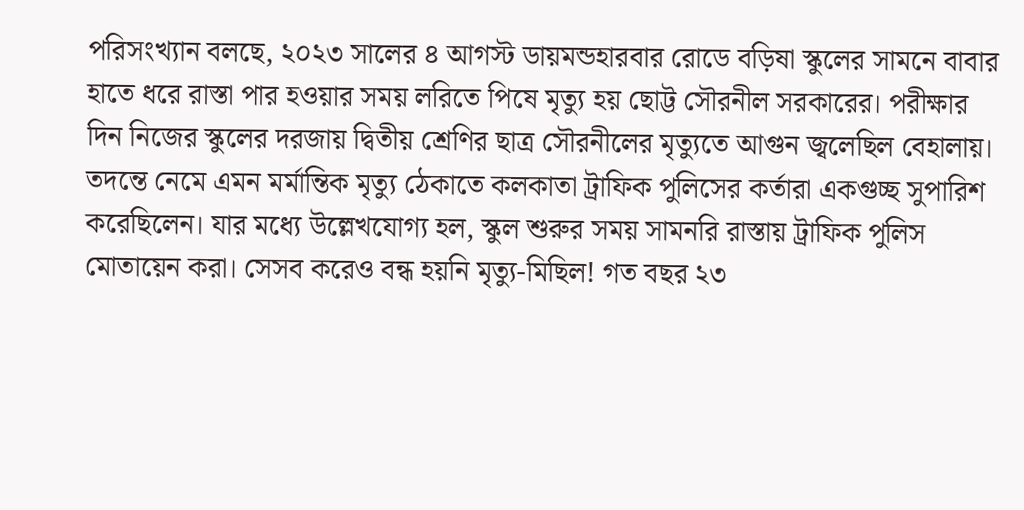পরিসংখ্যান বলছে, ২০২৩ সালের ৪ আগস্ট ডায়মন্ডহারবার রোডে বড়িষা স্কুলের সামনে বাবার হাতে ধরে রাস্তা পার হওয়ার সময় লরিতে পিষে মৃত্যু হয় ছোট্ট সৌরনীল সরকারের। পরীক্ষার দিন নিজের স্কুলের দরজায় দ্বিতীয় শ্রেণির ছাত্র সৌরনীলের মৃত্যুতে আগুন জ্বলেছিল বেহালায়।
তদন্তে নেমে এমন মর্মান্তিক মৃত্যু ঠেকাতে কলকাতা ট্রাফিক পুলিসের কর্তারা একগুচ্ছ সুপারিশ করেছিলেন। যার মধ্যে উল্লেখযোগ্য হল, স্কুল শুরুর সময় সামনরি রাস্তায় ট্রাফিক পুলিস মোতায়েন করা। সেসব করেও বন্ধ হয়নি মৃত্যু-মিছিল! গত বছর ২৩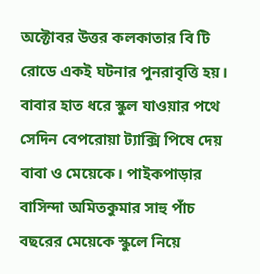অক্টোবর উত্তর কলকাতার বি টি রোডে একই ঘটনার পুনরাবৃত্তি হয়। বাবার হাত ধরে স্কুল যাওয়ার পথে সেদিন বেপরোয়া ট্যাক্সি পিষে দেয় বাবা ও মেয়েকে। পাইকপাড়ার বাসিন্দা অমিতকুমার সাহু পাঁচ বছরের মেয়েকে স্কুলে নিয়ে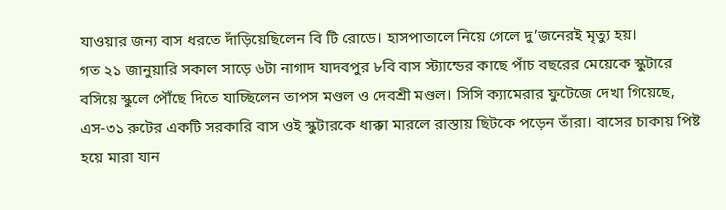যাওয়ার জন্য বাস ধরতে দাঁড়িয়েছিলেন বি টি রোডে। হাসপাতালে নিয়ে গেলে দু’জনেরই মৃত্যু হয়।
গত ২১ জানুয়ারি সকাল সাড়ে ৬টা নাগাদ যাদবপুর ৮বি বাস স্ট্যান্ডের কাছে পাঁচ বছরের মেয়েকে স্কুটারে বসিয়ে স্কুলে পৌঁছে দিতে যাচ্ছিলেন তাপস মণ্ডল ও দেবশ্রী মণ্ডল। সিসি ক্যামেরার ফুটেজে দেখা গিয়েছে, এস-৩১ রুটের একটি সরকারি বাস ওই স্কুটারকে ধাক্কা মারলে রাস্তায় ছিটকে পড়েন তাঁরা। বাসের চাকায় পিষ্ট হয়ে মারা যান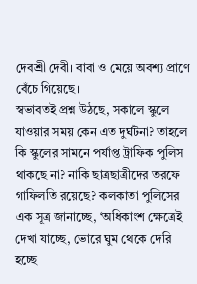দেবশ্রী দেবী। বাবা ও মেয়ে অবশ্য প্রাণে বেঁচে গিয়েছে।
স্বভাবতই প্রশ্ন উঠছে, সকালে স্কুলে যাওয়ার সময় কেন এত দুর্ঘটনা? তাহলে কি স্কুলের সামনে পর্যাপ্ত ট্রাফিক পুলিস থাকছে না? নাকি ছাত্রছাত্রীদের তরফে গাফিলতি রয়েছে? কলকাতা পুলিসের এক সূত্র জানাচ্ছে, ‘অধিকাংশ ক্ষেত্রেই দেখা যাচ্ছে, ভোরে ঘুম থেকে দেরি হচ্ছে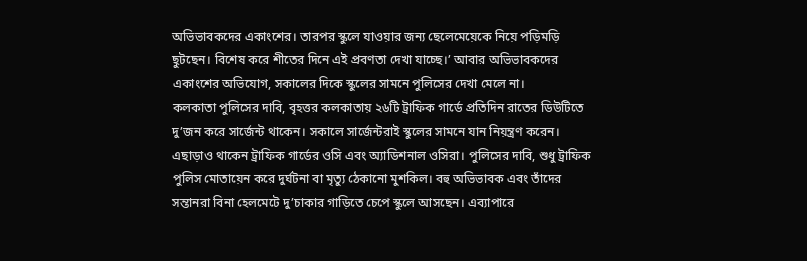অভিভাবকদের একাংশের। তারপর স্কুলে যাওয়ার জন্য ছেলেমেয়েকে নিয়ে পড়িমড়ি ছুটছেন। বিশেষ করে শীতের দিনে এই প্রবণতা দেখা যাচ্ছে।’ আবার অভিভাবকদের একাংশের অভিযোগ, সকালের দিকে স্কুলের সামনে পুলিসের দেখা মেলে না।
কলকাতা পুলিসের দাবি, বৃহত্তর কলকাতায় ২৬টি ট্রাফিক গার্ডে প্রতিদিন রাতের ডিউটিতে দু’জন করে সার্জেন্ট থাকেন। সকালে সার্জেন্টরাই স্কুলের সামনে যান নিয়ন্ত্রণ করেন। এছাড়াও থাকেন ট্রাফিক গার্ডের ওসি এবং অ্যাডিশনাল ওসিরা। পুলিসের দাবি, শুধু ট্রাফিক পুলিস মোতায়েন করে দুর্ঘটনা বা মৃত্যু ঠেকানো মুশকিল। বহু অভিভাবক এবং তাঁদের সন্তানরা বিনা হেলমেটে দু’চাকার গাড়িতে চেপে স্কুলে আসছেন। এব্যাপারে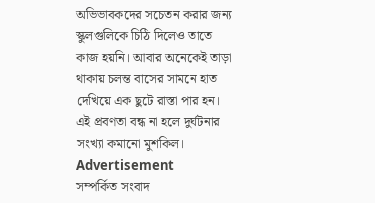অভিভাবকদের সচেতন করার জন্য স্কুলগুলিকে চিঠি দিলেও তাতে কাজ হয়নি। আবার অনেকেই তাড়া থাকায় চলন্ত বাসের সামনে হাত দেখিয়ে এক ছুটে রাস্তা পার হন। এই প্রবণতা বন্ধ না হলে দুর্ঘটনার সংখ্যা কমানো মুশকিল।
Advertisement
সম্পর্কিত সংবাদ